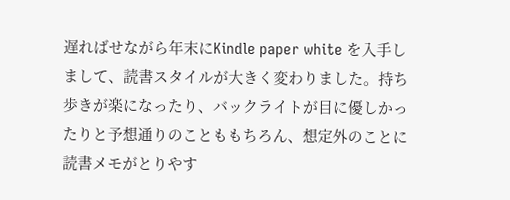遅ればせながら年末にKindle paper white を入手しまして、読書スタイルが大きく変わりました。持ち歩きが楽になったり、バックライトが目に優しかったりと予想通りのことももちろん、想定外のことに読書メモがとりやす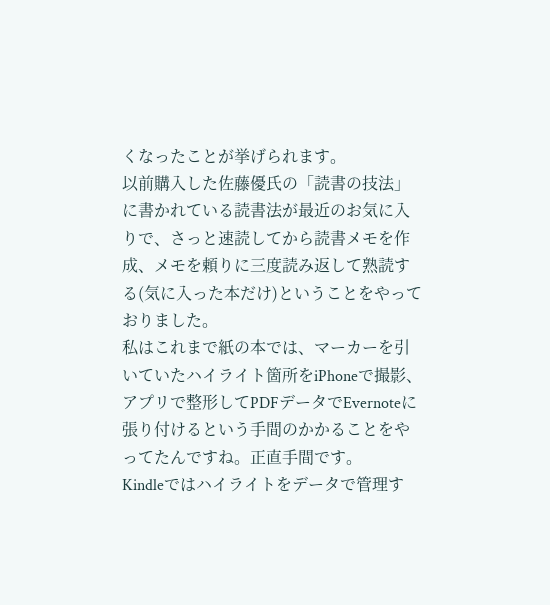くなったことが挙げられます。
以前購入した佐藤優氏の「読書の技法」に書かれている読書法が最近のお気に入りで、さっと速読してから読書メモを作成、メモを頼りに三度読み返して熟読する(気に入った本だけ)ということをやっておりました。
私はこれまで紙の本では、マーカーを引いていたハイライト箇所をiPhoneで撮影、アプリで整形してPDFデータでEvernoteに張り付けるという手間のかかることをやってたんですね。正直手間です。
Kindleではハイライトをデータで管理す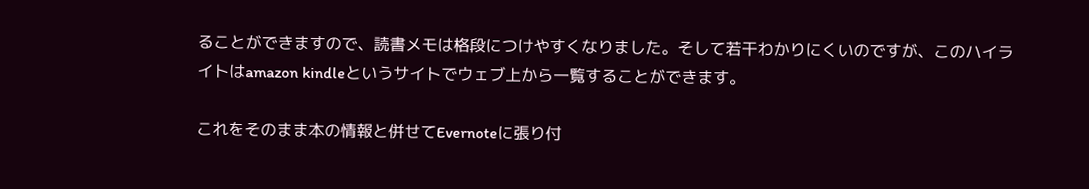ることができますので、読書メモは格段につけやすくなりました。そして若干わかりにくいのですが、このハイライトはamazon kindleというサイトでウェブ上から一覧することができます。

これをそのまま本の情報と併せてEvernoteに張り付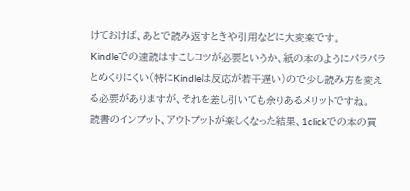けておけば、あとで読み返すときや引用などに大変楽です。
Kindleでの速読はすこしコツが必要というか、紙の本のようにパラパラとめくりにくい(特にKindleは反応が若干遅い)ので少し読み方を変える必要がありますが、それを差し引いても余りあるメリットですね。
読書のインプット、アウトプットが楽しくなった結果、1clickでの本の買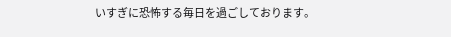いすぎに恐怖する毎日を過ごしております。